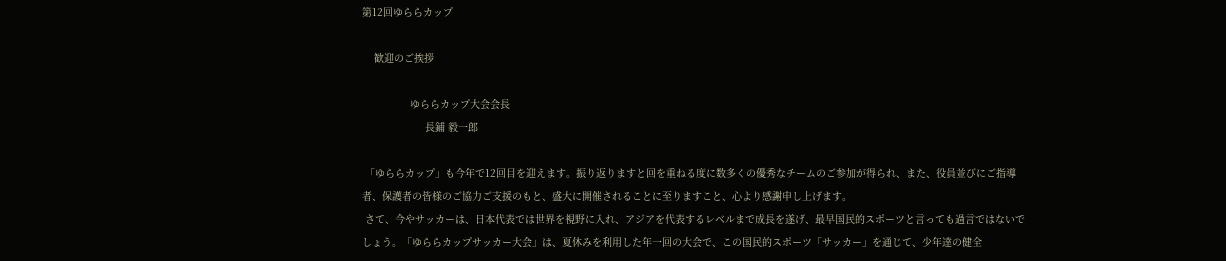第12回ゆららカップ

    歓迎のご挨拶

                ゆららカップ大会会長
                     長鋪 毅一郎

 「ゆららカップ」も今年で12回目を迎えます。振り返りますと回を重ねる度に数多くの優秀なチームのご参加が得られ、また、役員並びにご指導者、保護者の皆様のご協力ご支援のもと、盛大に開催されることに至りますこと、心より感謝申し上げます。
 さて、今やサッカーは、日本代表では世界を視野に入れ、アジアを代表するレベルまで成長を遂げ、最早国民的スポーツと言っても過言ではないでしょう。「ゆららカップサッカー大会」は、夏休みを利用した年一回の大会で、この国民的スポーツ「サッカー」を通じて、少年達の健全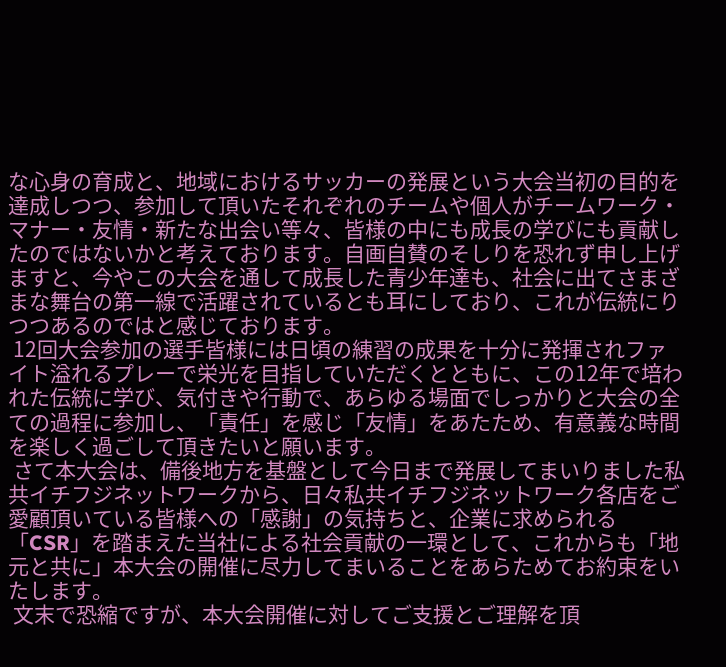な心身の育成と、地域におけるサッカーの発展という大会当初の目的を達成しつつ、参加して頂いたそれぞれのチームや個人がチームワーク・マナー・友情・新たな出会い等々、皆様の中にも成長の学びにも貢献したのではないかと考えております。自画自賛のそしりを恐れず申し上げますと、今やこの大会を通して成長した青少年達も、社会に出てさまざまな舞台の第一線で活躍されているとも耳にしており、これが伝統にりつつあるのではと感じております。
 12回大会参加の選手皆様には日頃の練習の成果を十分に発揮されファイト溢れるプレーで栄光を目指していただくとともに、この12年で培われた伝統に学び、気付きや行動で、あらゆる場面でしっかりと大会の全ての過程に参加し、「責任」を感じ「友情」をあたため、有意義な時間を楽しく過ごして頂きたいと願います。
 さて本大会は、備後地方を基盤として今日まで発展してまいりました私共イチフジネットワークから、日々私共イチフジネットワーク各店をご愛顧頂いている皆様への「感謝」の気持ちと、企業に求められる「CSR」を踏まえた当社による社会貢献の一環として、これからも「地元と共に」本大会の開催に尽力してまいることをあらためてお約束をいたします。
 文末で恐縮ですが、本大会開催に対してご支援とご理解を頂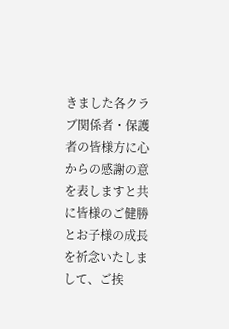きました各クラブ関係者・保護者の皆様方に心からの感謝の意を表しますと共に皆様のご健勝とお子様の成長を祈念いたしまして、ご挨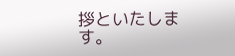拶といたします。